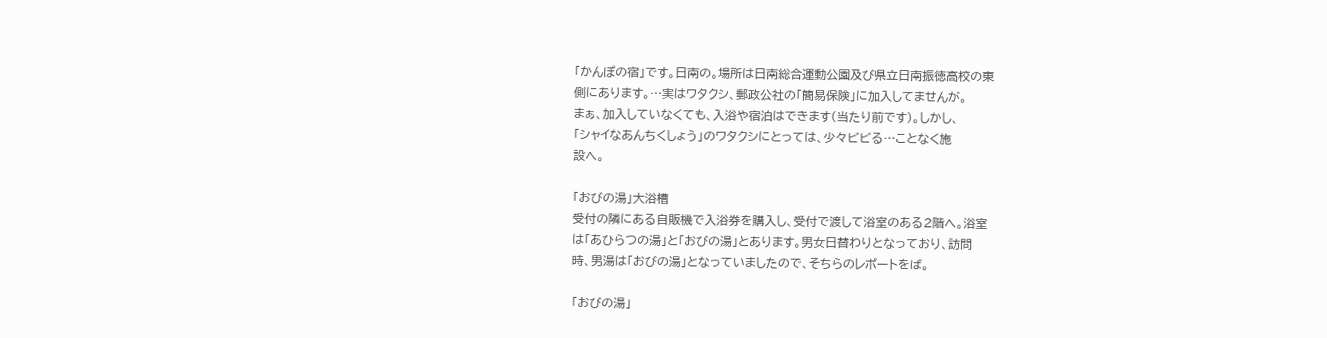「かんぽの宿」です。日南の。場所は日南総合運動公園及び県立日南振徳高校の東
側にあります。…実はワタクシ、郵政公社の「簡易保険」に加入してませんが。
まぁ、加入していなくても、入浴や宿泊はできます(当たり前です)。しかし、
「シャイなあんちくしょう」のワタクシにとっては、少々ビビる…ことなく施
設へ。

「おびの湯」大浴槽
受付の隣にある自販機で入浴券を購入し、受付で渡して浴室のある2階へ。浴室
は「あひらつの湯」と「おびの湯」とあります。男女日替わりとなっており、訪問
時、男湯は「おびの湯」となっていましたので、そちらのレポートをば。

「おびの湯」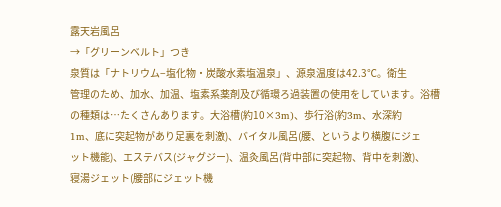露天岩風呂
→「グリーンベルト」つき
泉質は「ナトリウム−塩化物・炭酸水素塩温泉」、源泉温度は42.3℃。衛生
管理のため、加水、加温、塩素系薬剤及び循環ろ過装置の使用をしています。浴槽
の種類は…たくさんあります。大浴槽(約10×3m)、歩行浴(約3m、水深約
1m、底に突起物があり足裏を刺激)、バイタル風呂(腰、というより横腹にジェ
ット機能)、エステバス(ジャグジー)、温灸風呂(背中部に突起物、背中を刺激)、
寝湯ジェット(腰部にジェット機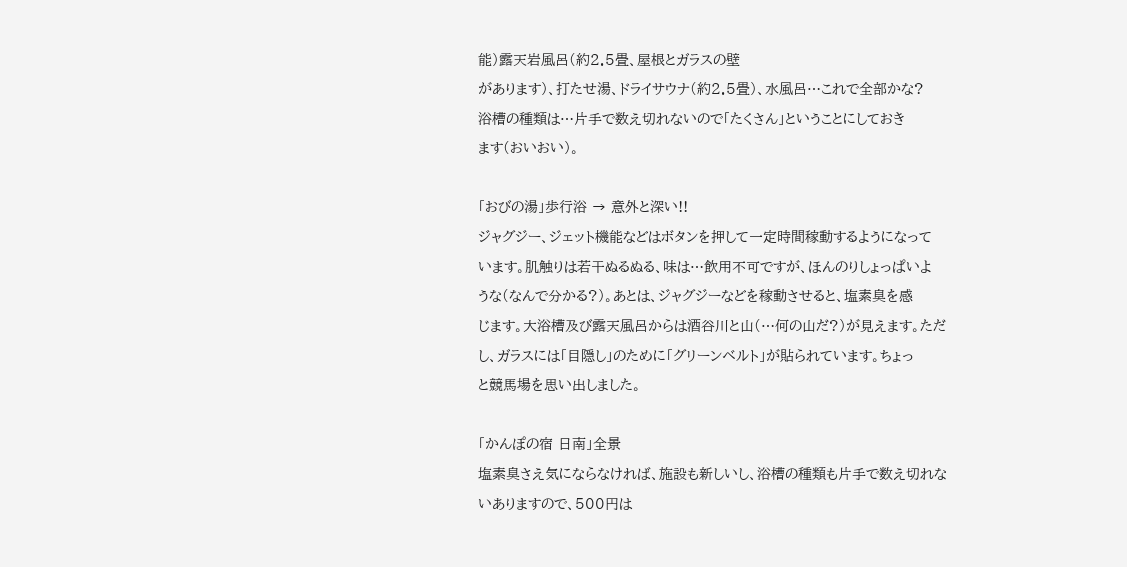能)露天岩風呂(約2.5畳、屋根とガラスの壁
があります)、打たせ湯、ドライサウナ(約2.5畳)、水風呂…これで全部かな?
浴槽の種類は…片手で数え切れないので「たくさん」ということにしておき
ます(おいおい)。

「おびの湯」歩行浴 → 意外と深い!!
ジャグジー、ジェット機能などはボタンを押して一定時間稼動するようになって
います。肌触りは若干ぬるぬる、味は…飲用不可ですが、ほんのりしょっぱいよ
うな(なんで分かる?)。あとは、ジャグジーなどを稼動させると、塩素臭を感
じます。大浴槽及び露天風呂からは酒谷川と山(…何の山だ?)が見えます。ただ
し、ガラスには「目隠し」のために「グリーンベルト」が貼られています。ちょっ
と競馬場を思い出しました。

「かんぽの宿 日南」全景
塩素臭さえ気にならなければ、施設も新しいし、浴槽の種類も片手で数え切れな
いありますので、500円は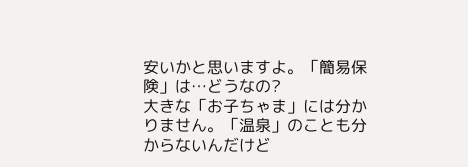安いかと思いますよ。「簡易保険」は…どうなの?
大きな「お子ちゃま」には分かりません。「温泉」のことも分からないんだけど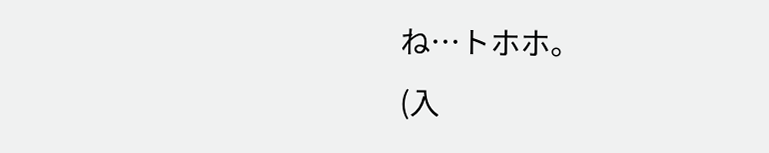ね…トホホ。
(入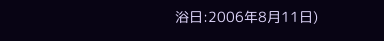浴日:2006年8月11日)